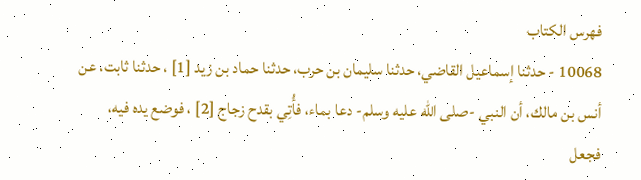فهرس الكتاب
10068 - حدثنا إسماعيل القاضي، حدثنا سليمان بن حرب، حدثنا حماد بن زيد [1] ، حدثنا ثابت، عن أنس بن مالك، أن النبي -صلى الله عليه وسلم- دعا بماء، فأُتِي بقدح زجاج [2] ، فوضع يده فيه، فجعل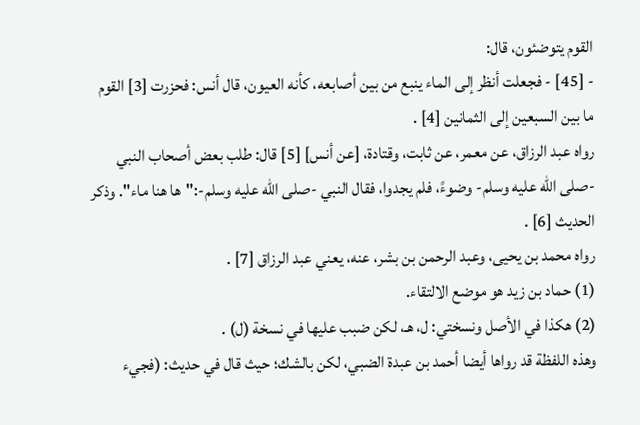القوم يتوضئون، قال:
- [45] - فجعلت أنظر إلى الماء ينبع من بين أصابعه، كأنه العيون، قال أنس: فحزرت [3] القوم ما بين السبعين إلى الثمانين [4] .
رواه عبد الرزاق، عن معمر، عن ثابت، وقتادة، [عن أنس] [5] قال: طلب بعض أصحاب النبي -صلى الله عليه وسلم- وضوءً، فلم يجدوا، فقال النبي -صلى الله عليه وسلم-:"ها هنا ماء". وذكر الحديث [6] .
رواه محمد بن يحيى، وعبد الرحمن بن بشر، عنه، يعني عبد الرزاق [7] .
(1) حماد بن زيد هو موضع الالتقاء.
(2) هكذا في الأصل ونسختي: ل، هـ، لكن ضبب عليها في نسخة (ل) .
وهذه اللفظة قد رواها أيضا أحمد بن عبدة الضبي، لكن بالشك؛ حيث قال في حديث: (فجيء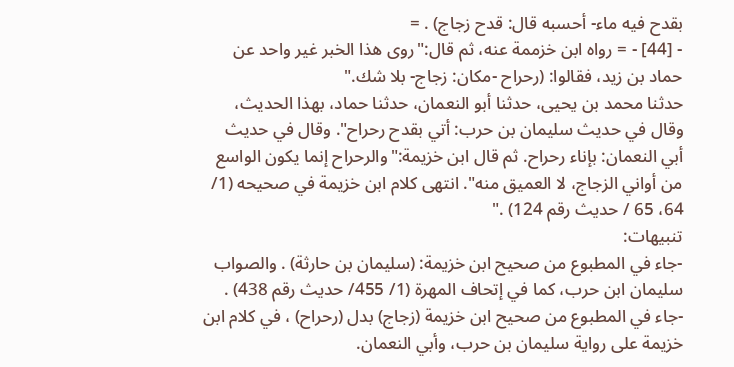بقدح فيه ماء- أحسبه قال: قدح زجاج) . =
- [44] - = رواه ابن خزممة عنه، ثم قال:"روى هذا الخبر غير واحد عن حماد بن زيد، فقالوا: (رحراح -مكان: زجاج- بلا شك."
حدثنا محمد بن يحيى، حدثنا أبو النعمان، حدثنا حماد، بهذا الحديث، وقال في حديث سليمان بن حرب: أتي بقدح رحراح". وقال في حديث أبي النعمان: بإناء رحراح. ثم قال ابن خزيمة:"والرحراح إنما يكون الواسع من أواني الزجاج، لا العميق منه". انتهى كلام ابن خزيمة في صحيحه (1/ 64، 65 / حديث رقم 124) ."
تنبيهات:
-جاء في المطبوع من صحيح ابن خزيمة: (سليمان بن حارثة) . والصواب سليمان ابن حرب، كما في إتحاف المهرة (1/ 455/ حديث رقم 438) .
-جاء في المطبوع من صحيح ابن خزيمة (زجاج) بدل (رحراح) ، في كلام ابن خزيمة على رواية سليمان بن حرب، وأبي النعمان.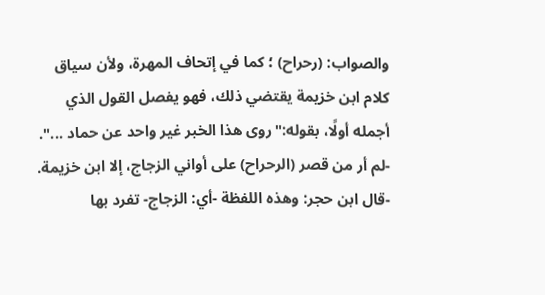والصواب: (رحراح) ؛ كما في إتحاف المهرة، ولأن سياق كلام ابن خزيمة يقتضي ذلك، فهو يفصل القول الذي أجمله أولًا، بقوله:"روى هذا الخبر غير واحد عن حماد ...".
-لم أر من قصر (الرحراح) على أواني الزجاج، إلا ابن خزيمة.
-قال ابن حجر: وهذه اللفظة -أي: الزجاج- تفرد بها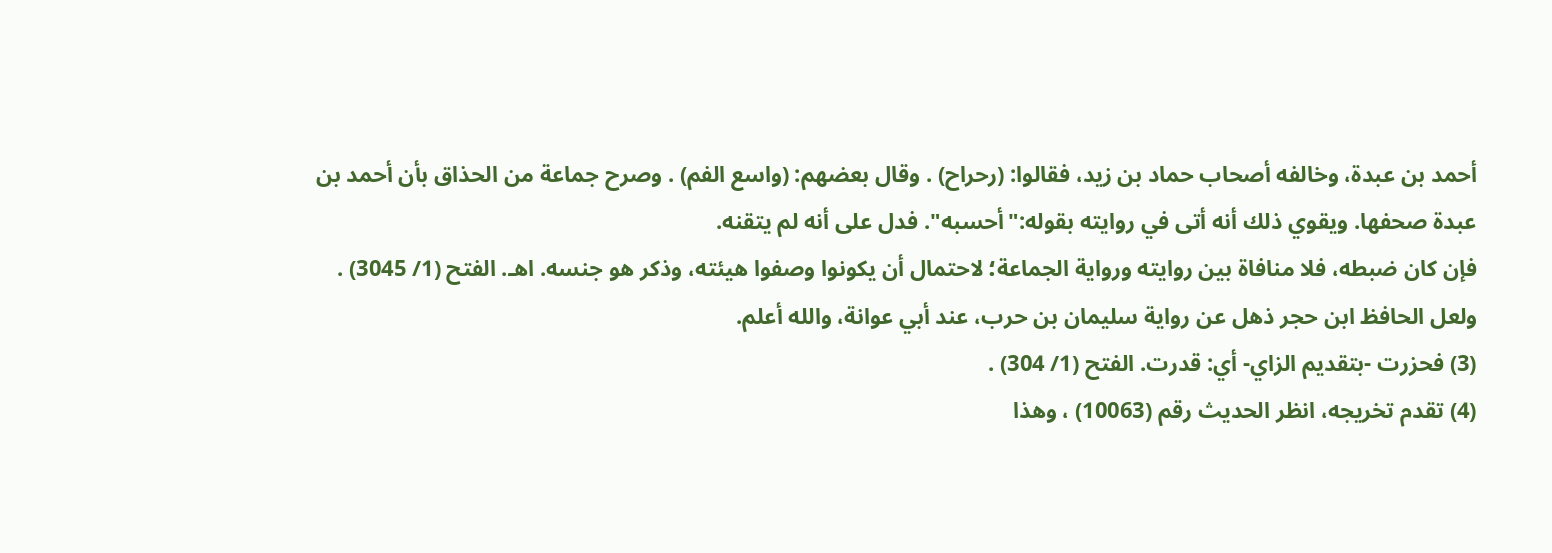أحمد بن عبدة، وخالفه أصحاب حماد بن زيد، فقالوا: (رحراح) . وقال بعضهم: (واسع الفم) . وصرح جماعة من الحذاق بأن أحمد بن عبدة صحفها. ويقوي ذلك أنه أتى في روايته بقوله:"أحسبه". فدل على أنه لم يتقنه.
فإن كان ضبطه، فلا منافاة بين روايته ورواية الجماعة؛ لاحتمال أن يكونوا وصفوا هيئته، وذكر هو جنسه. اهـ. الفتح (1/ 3045) .
ولعل الحافظ ابن حجر ذهل عن رواية سليمان بن حرب، عند أبي عوانة، والله أعلم.
(3) فحزرت -بتقديم الزاي- أي: قدرت. الفتح (1/ 304) .
(4) تقدم تخريجه، انظر الحديث رقم (10063) ، وهذا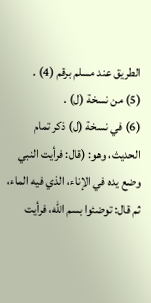الطريق عند مسلم برقم (4) .
(5) من نسخة (ل) .
(6) في نسخة (ل) ذكر تمام الحديث، وهو: (قال: فرأيت النبي وضع يده في الإناء، الذي فيه الماء، ثم قال: توضئوا بسم الله، فرأيت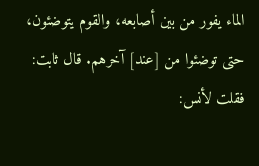الماء يفور من بين أصابعه، والقوم يتوضئون، حتى توضئوا من [عند] آخرهم. قال ثابت: فقلت لأنس: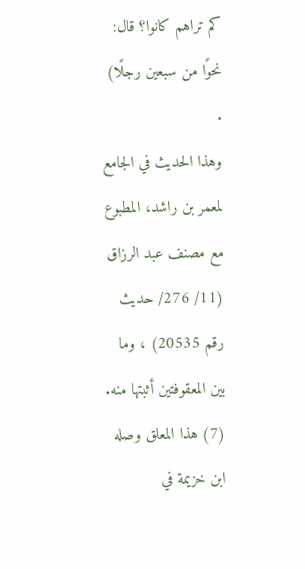كم تراهم كانوا؟ قال: نحوًا من سبعين رجلًا) .
وهذا الحديث في الجامع لمعمر بن راشد، المطبوع مع مصنف عبد الرزاق (11/ 276/ حديث رقم 20535) ، وما بين المعقوفتين أثبتها منه.
(7) هذا المعلق وصله ابن خزيمة في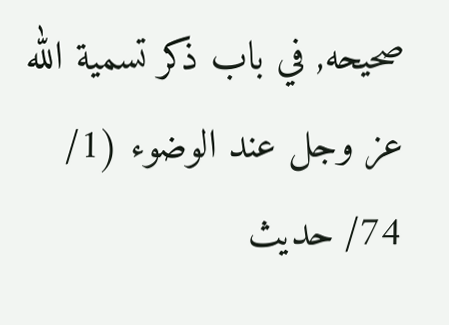صحيحه, في باب ذكر تسمية الله عز وجل عند الوضوء (1/ 74/ حديث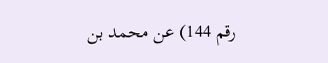رقم 144) عن محمد بن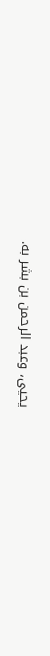يحيى، وعبد الرحمن بن بشر به.